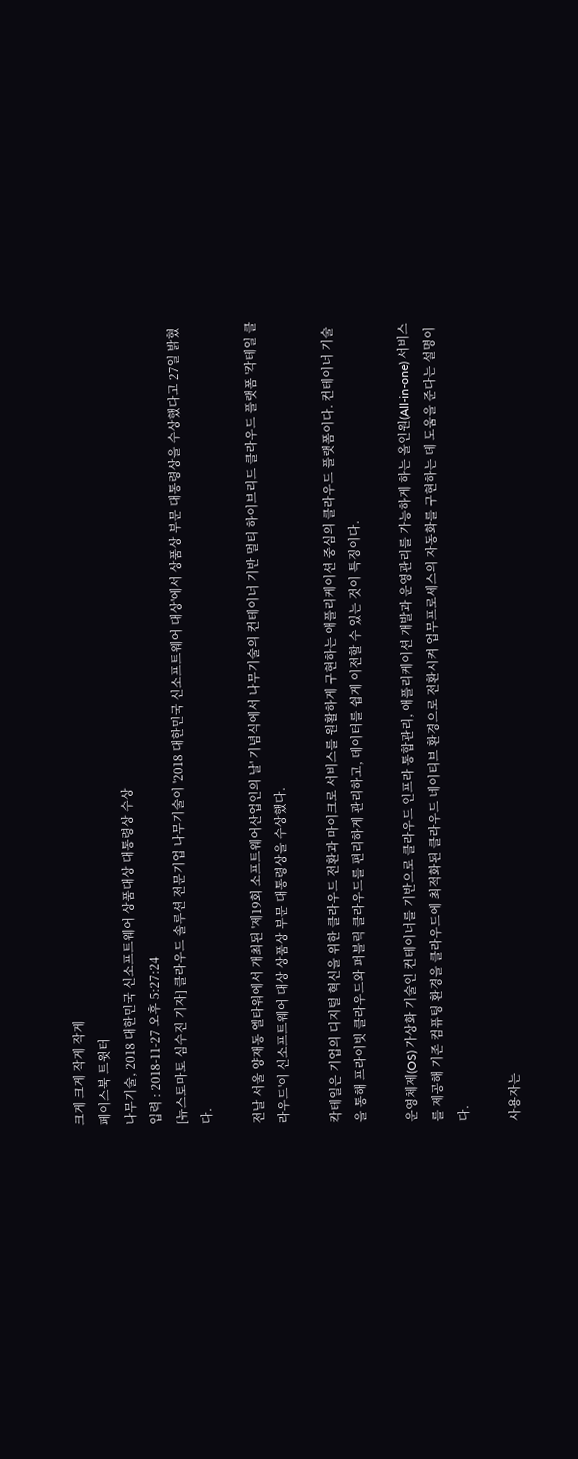크게 크게 작게 작게
페이스북 트윗터
나무기술, 2018 대한민국 신소프트웨어 상품대상 대통령상 수상
입력 : 2018-11-27 오후 5:27:24
[뉴스토마토 심수진 기자] 클라우드 솔루션 전문기업 나무기술이 '2018 대한민국 신소프트웨어 대상'에서 상품상 부문 대통령상을 수상했다고 27일 밝혔다.

전날 서울 양재동 엘타워에서 개최된 '제19회 소프트웨어산업인의 날' 기념식에서 나무기술의 컨테이너 기반 멀티 하이브리드 클라우드 플랫폼 '칵테일 클라우드'이 신소프트웨어 대상 상품상 부문 대통령상을 수상했다.

칵테일은 기업의 디지털 혁신을 위한 클라우드 전환과 마이크로 서비스를 원활하게 구현하는 애플리케이션 중심의 클라우드 플랫폼이다. 컨테이너 기술을 통해 프라이빗 클라우드와 퍼블릭 클라우드를 편리하게 관리하고, 데이터를 쉽게 이전할 수 있는 것이 특징이다.

운영체제(OS) 가상화 기술인 컨테이너를 기반으로 클라우드 인프라 통합관리, 애플리케이션 개발과 운영관리를 가능하게 하는 올인원(All-in-one) 서비스를 제공해 기존 컴퓨팅 환경을 클라우드에 최적화된 클라우드 네이티브 환경으로 전환시켜 업무프로세스의 자동화를 구현하는 데 도움을 준다는 설명이다.

사용자는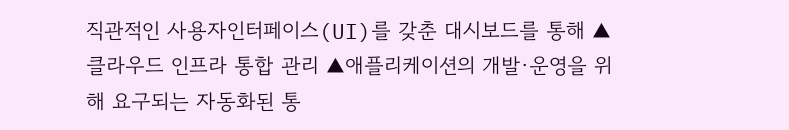직관적인 사용자인터페이스(UI)를 갖춘 대시보드를 통해 ▲클라우드 인프라 통합 관리 ▲애플리케이션의 개발·운영을 위해 요구되는 자동화된 통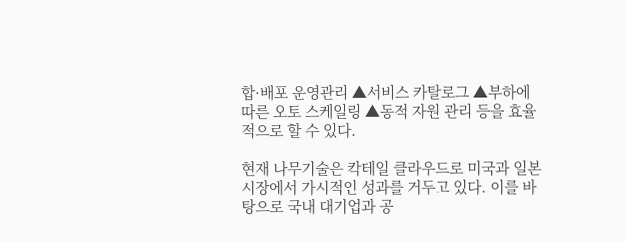합·배포 운영관리 ▲서비스 카탈로그 ▲부하에 따른 오토 스케일링 ▲동적 자원 관리 등을 효율적으로 할 수 있다.

현재 나무기술은 칵테일 클라우드로 미국과 일본시장에서 가시적인 성과를 거두고 있다. 이를 바탕으로 국내 대기업과 공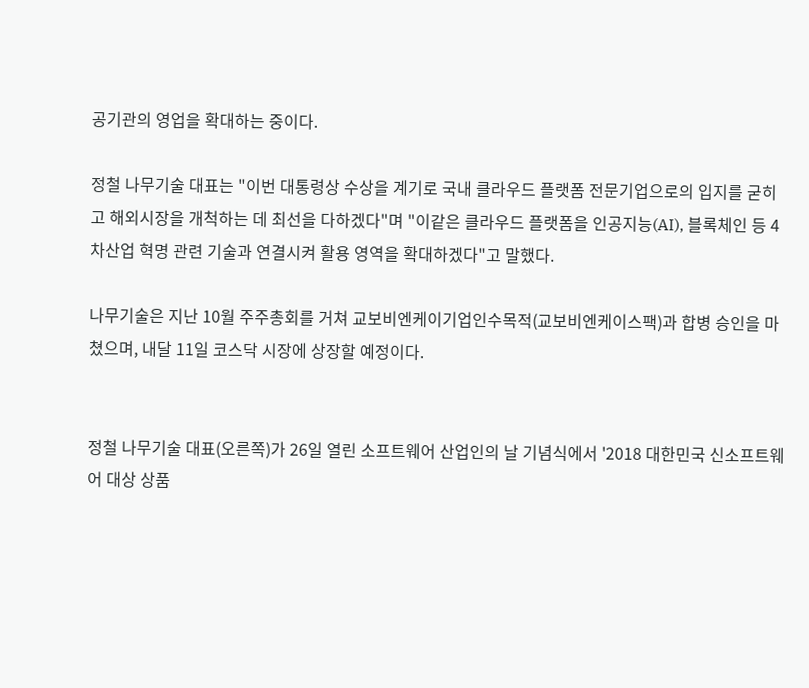공기관의 영업을 확대하는 중이다.

정철 나무기술 대표는 "이번 대통령상 수상을 계기로 국내 클라우드 플랫폼 전문기업으로의 입지를 굳히고 해외시장을 개척하는 데 최선을 다하겠다"며 "이같은 클라우드 플랫폼을 인공지능(AI), 블록체인 등 4차산업 혁명 관련 기술과 연결시켜 활용 영역을 확대하겠다"고 말했다.

나무기술은 지난 10월 주주총회를 거쳐 교보비엔케이기업인수목적(교보비엔케이스팩)과 합병 승인을 마쳤으며, 내달 11일 코스닥 시장에 상장할 예정이다.


정철 나무기술 대표(오른쪽)가 26일 열린 소프트웨어 산업인의 날 기념식에서 '2018 대한민국 신소프트웨어 대상 상품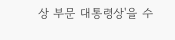상 부문 대통령상'을 수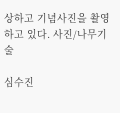상하고 기념사진을 촬영하고 있다. 사진/나무기술

심수진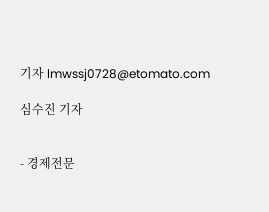기자 lmwssj0728@etomato.com

심수진 기자


- 경제전문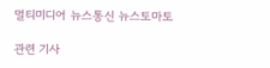멀티미디어 뉴스통신 뉴스토마토

관련 기사